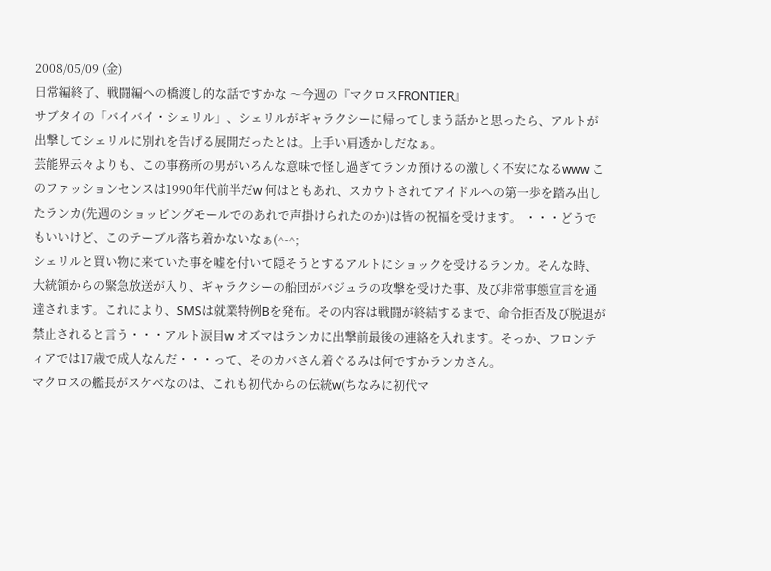2008/05/09 (金)
日常編終了、戦闘編への橋渡し的な話ですかな 〜今週の『マクロスFRONTIER』
サブタイの「バイバイ・シェリル」、シェリルがギャラクシーに帰ってしまう話かと思ったら、アルトが出撃してシェリルに別れを告げる展開だったとは。上手い肩透かしだなぁ。
芸能界云々よりも、この事務所の男がいろんな意味で怪し過ぎてランカ預けるの激しく不安になるwww このファッションセンスは1990年代前半だw 何はともあれ、スカウトされてアイドルへの第一歩を踏み出したランカ(先週のショッピングモールでのあれで声掛けられたのか)は皆の祝福を受けます。 ・・・どうでもいいけど、このテーブル落ち着かないなぁ(^-^;
シェリルと買い物に来ていた事を嘘を付いて隠そうとするアルトにショックを受けるランカ。そんな時、大統領からの緊急放送が入り、ギャラクシーの船団がバジュラの攻撃を受けた事、及び非常事態宣言を通達されます。これにより、SMSは就業特例Bを発布。その内容は戦闘が終結するまで、命令拒否及び脱退が禁止されると言う・・・アルト涙目w オズマはランカに出撃前最後の連絡を入れます。そっか、フロンティアでは17歳で成人なんだ・・・って、そのカバさん着ぐるみは何ですかランカさん。
マクロスの艦長がスケベなのは、これも初代からの伝統w(ちなみに初代マ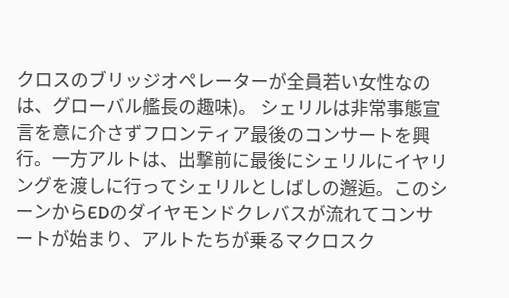クロスのブリッジオペレーターが全員若い女性なのは、グローバル艦長の趣味)。 シェリルは非常事態宣言を意に介さずフロンティア最後のコンサートを興行。一方アルトは、出撃前に最後にシェリルにイヤリングを渡しに行ってシェリルとしばしの邂逅。このシーンからEDのダイヤモンドクレバスが流れてコンサートが始まり、アルトたちが乗るマクロスク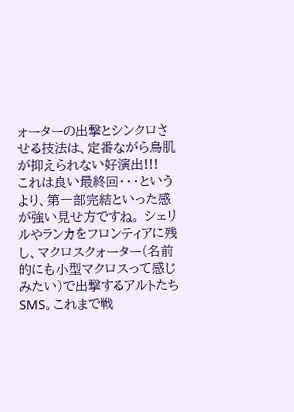ォーターの出撃とシンクロさせる技法は、定番ながら鳥肌が抑えられない好演出!!!
これは良い最終回・・・というより、第一部完結といった感が強い見せ方ですね。 シェリルやランカをフロンティアに残し、マクロスクォーター(名前的にも小型マクロスって感じみたい)で出撃するアルトたちSMS。これまで戦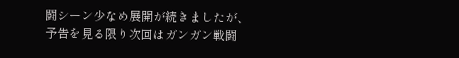闘シーン少なめ展開が続きましたが、予告を見る限り次回はガンガン戦闘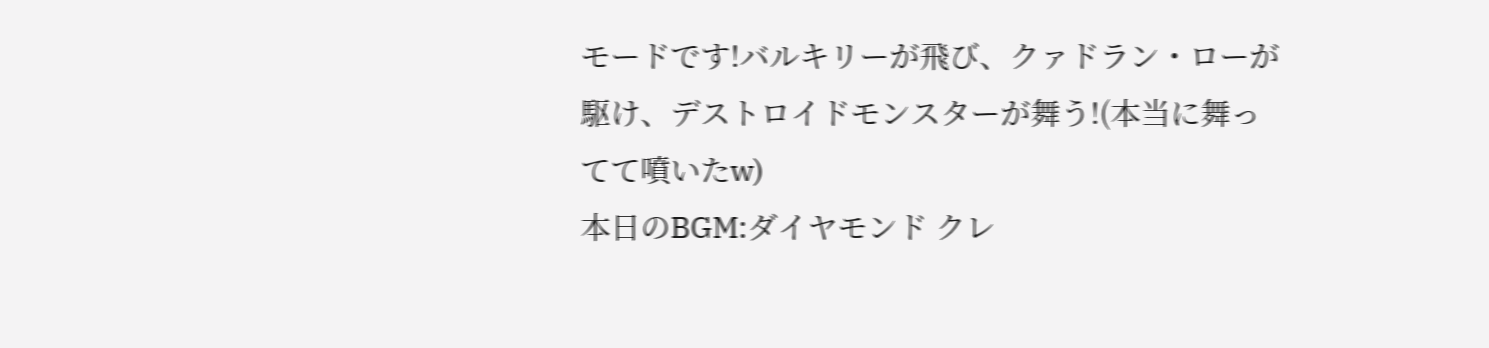モードです!バルキリーが飛び、クァドラン・ローが駆け、デストロイドモンスターが舞う!(本当に舞ってて噴いたw)
本日のBGM:ダイヤモンド クレ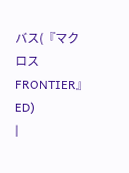バス(『マクロスFRONTIER』ED)
|